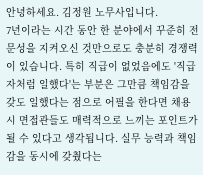안녕하세요. 김정원 노무사입니다.
7년이라는 시간 동안 한 분야에서 꾸준히 전문성을 지켜오신 것만으로도 충분히 경쟁력이 있습니다. 특히 직급이 없었음에도 '직급자처럼 일했다'는 부분은 그만큼 책임감을 갖도 일했다는 점으로 어필을 한다면 채용 시 면접관들도 매력적으로 느끼는 포인트가 될 수 있다고 생각됩니다. 실무 능력과 책임감을 동시에 갖췄다는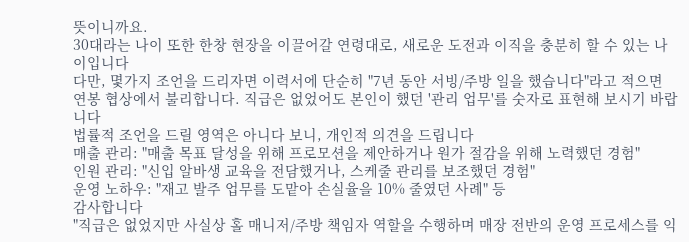뜻이니까요.
30대라는 나이 또한 한창 현장을 이끌어갈 연령대로, 새로운 도전과 이직을 충분히 할 수 있는 나이입니다
다만, 몇가지 조언을 드리자면 이력서에 단순히 "7년 동안 서빙/주방 일을 했습니다"라고 적으면 연봉 협상에서 불리합니다. 직급은 없었어도 본인이 했던 '관리 업무'를 숫자로 표현해 보시기 바랍니다
법률적 조언을 드릴 영역은 아니다 보니, 개인적 의견을 드립니다
매출 관리: "매출 목표 달성을 위해 프로모션을 제안하거나 원가 절감을 위해 노력했던 경험"
인원 관리: "신입 알바생 교육을 전담했거나, 스케줄 관리를 보조했던 경험"
운영 노하우: "재고 발주 업무를 도맡아 손실율을 10% 줄였던 사례" 등
감사합니다
"직급은 없었지만 사실상 홀 매니저/주방 책임자 역할을 수행하며 매장 전반의 운영 프로세스를 익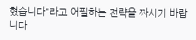혔습니다"라고 어필하는 전략을 짜시기 바랍니다